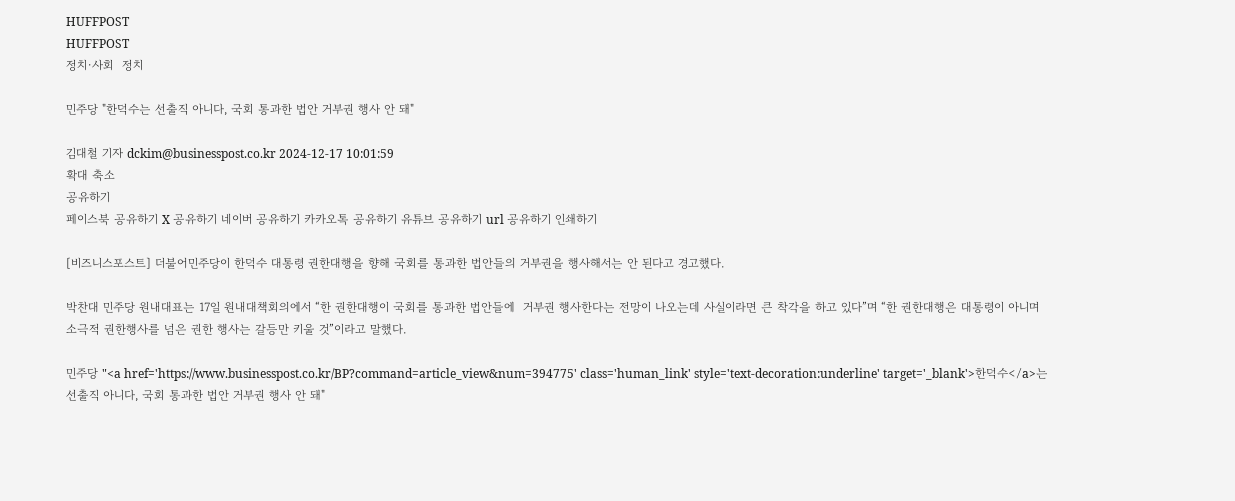HUFFPOST
HUFFPOST
정치·사회  정치

민주당 "한덕수는 선출직 아니다, 국회 통과한 법안 거부권 행사 안 돼"

김대철 기자 dckim@businesspost.co.kr 2024-12-17 10:01:59
확대 축소
공유하기
페이스북 공유하기 X 공유하기 네이버 공유하기 카카오톡 공유하기 유튜브 공유하기 url 공유하기 인쇄하기

[비즈니스포스트] 더불어민주당이 한덕수 대통령 권한대행을 향해 국회를 통과한 법안들의 거부권을 행사해서는 안 된다고 경고했다.

박찬대 민주당 원내대표는 17일 원내대책회의에서 “한 권한대행이 국회를 통과한 법안들에  거부권 행사한다는 전망이 나오는데 사실이라면 큰 착각을 하고 있다”며 “한 권한대행은 대통령이 아니며 소극적 권한행사를 넘은 권한 행사는 갈등만 키울 것”이라고 말했다.

민주당 "<a href='https://www.businesspost.co.kr/BP?command=article_view&num=394775' class='human_link' style='text-decoration:underline' target='_blank'>한덕수</a>는 선출직 아니다, 국회 통과한 법안 거부권 행사 안 돼"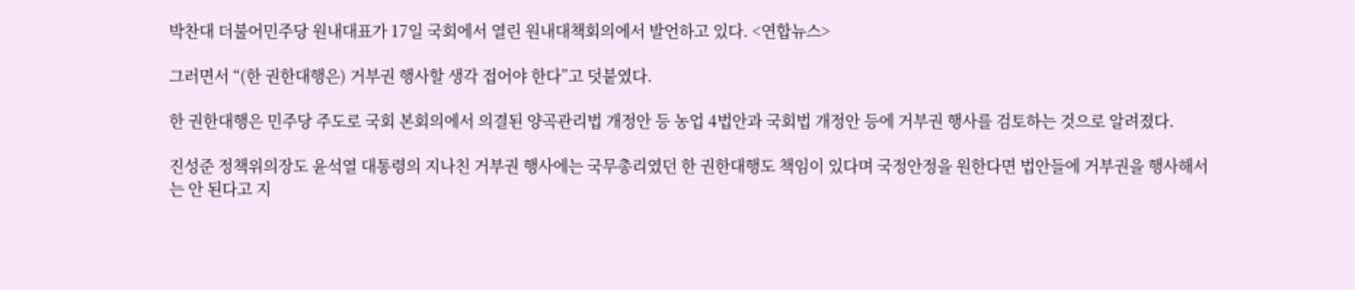박찬대 더불어민주당 원내대표가 17일 국회에서 열린 원내대책회의에서 발언하고 있다. <연합뉴스>

그러면서 “(한 권한대행은) 거부권 행사할 생각 접어야 한다”고 덧붙였다.

한 권한대행은 민주당 주도로 국회 본회의에서 의결된 양곡관리법 개정안 등 농업 4법안과 국회법 개정안 등에 거부권 행사를 검토하는 것으로 알려졌다.

진성준 정책위의장도 윤석열 대통령의 지나친 거부권 행사에는 국무총리였던 한 권한대행도 책임이 있다며 국정안정을 원한다면 법안들에 거부권을 행사해서는 안 된다고 지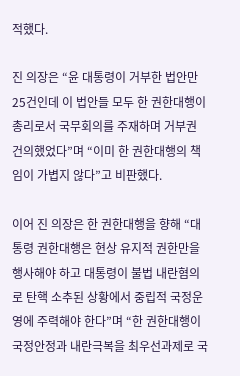적했다.

진 의장은 “윤 대통령이 거부한 법안만 25건인데 이 법안들 모두 한 권한대행이 총리로서 국무회의를 주재하며 거부권 건의했었다”며 “이미 한 권한대행의 책임이 가볍지 않다”고 비판했다.

이어 진 의장은 한 권한대행을 향해 “대통령 권한대행은 현상 유지적 권한만을 행사해야 하고 대통령이 불법 내란혐의로 탄핵 소추된 상황에서 중립적 국정운영에 주력해야 한다”며 “한 권한대행이 국정안정과 내란극복을 최우선과제로 국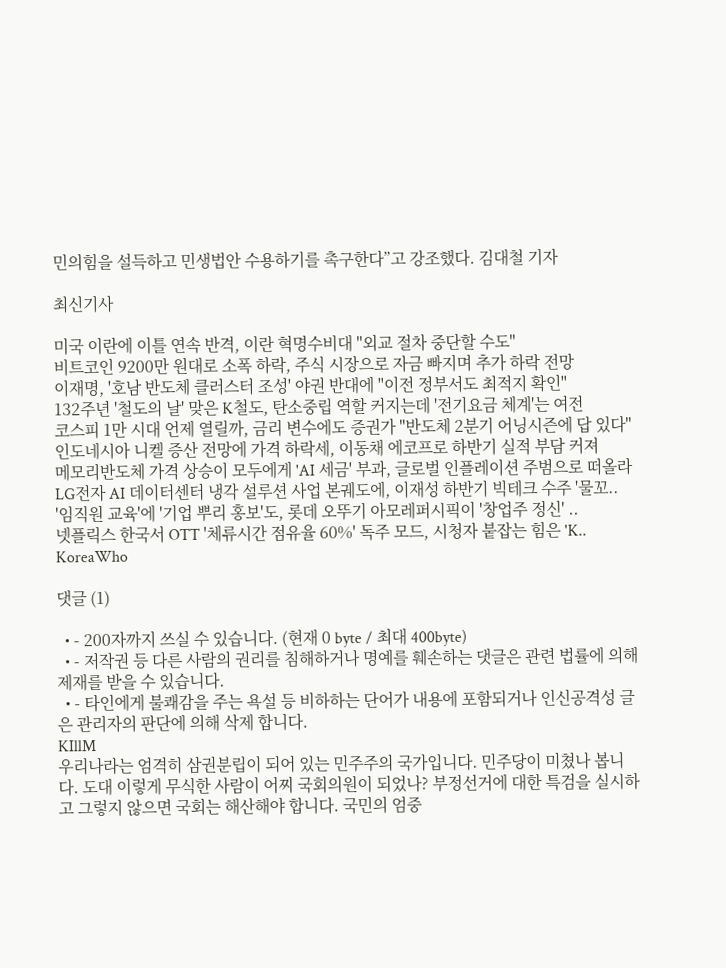민의힘을 설득하고 민생법안 수용하기를 촉구한다”고 강조했다. 김대철 기자

최신기사

미국 이란에 이틀 연속 반격, 이란 혁명수비대 "외교 절차 중단할 수도"
비트코인 9200만 원대로 소폭 하락, 주식 시장으로 자금 빠지며 추가 하락 전망
이재명, '호남 반도체 클러스터 조성' 야권 반대에 "이전 정부서도 최적지 확인"
132주년 '철도의 날' 맞은 K철도, 탄소중립 역할 커지는데 '전기요금 체계'는 여전
코스피 1만 시대 언제 열릴까, 금리 변수에도 증권가 "반도체 2분기 어닝시즌에 답 있다"
인도네시아 니켈 증산 전망에 가격 하락세, 이동채 에코프로 하반기 실적 부담 커져
메모리반도체 가격 상승이 모두에게 'AI 세금' 부과, 글로벌 인플레이션 주범으로 떠올라
LG전자 AI 데이터센터 냉각 설루션 사업 본궤도에, 이재성 하반기 빅테크 수주 '물꼬..
'임직원 교육'에 '기업 뿌리 홍보'도, 롯데 오뚜기 아모레퍼시픽이 '창업주 정신' ..
넷플릭스 한국서 OTT '체류시간 점유율 60%' 독주 모드, 시청자 붙잡는 힘은 'K..
KoreaWho

댓글 (1)

  • - 200자까지 쓰실 수 있습니다. (현재 0 byte / 최대 400byte)
  • - 저작권 등 다른 사람의 권리를 침해하거나 명예를 훼손하는 댓글은 관련 법률에 의해 제재를 받을 수 있습니다.
  • - 타인에게 불쾌감을 주는 욕설 등 비하하는 단어가 내용에 포함되거나 인신공격성 글은 관리자의 판단에 의해 삭제 합니다.
KIllM
우리나라는 엄격히 삼권분립이 되어 있는 민주주의 국가입니다. 민주당이 미쳤나 봅니다. 도대 이렇게 무식한 사람이 어찌 국회의원이 되었나? 부정선거에 대한 특검을 실시하고 그렇지 않으면 국회는 해산해야 합니다. 국민의 엄중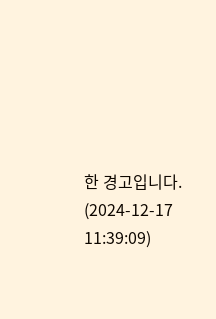한 경고입니다.   (2024-12-17 11:39:09)